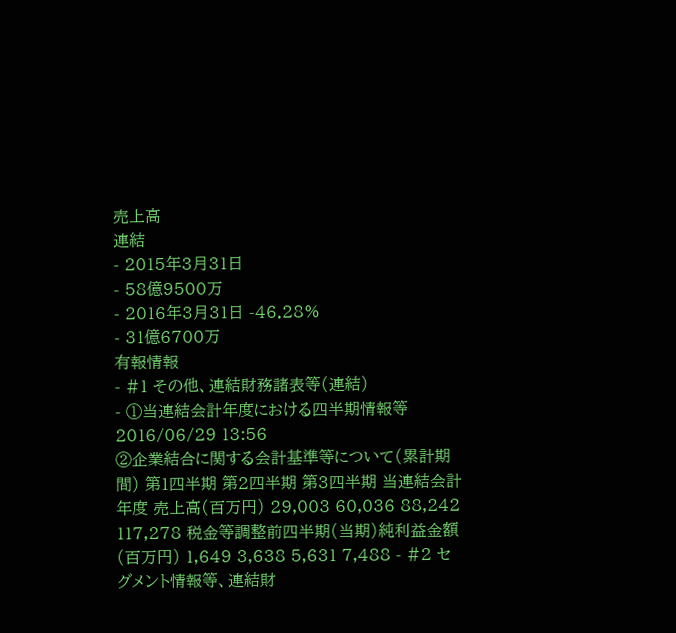売上高
連結
- 2015年3月31日
- 58億9500万
- 2016年3月31日 -46.28%
- 31億6700万
有報情報
- #1 その他、連結財務諸表等(連結)
- ①当連結会計年度における四半期情報等2016/06/29 13:56
②企業結合に関する会計基準等について(累計期間) 第1四半期 第2四半期 第3四半期 当連結会計年度 売上高(百万円) 29,003 60,036 88,242 117,278 税金等調整前四半期(当期)純利益金額(百万円) 1,649 3,638 5,631 7,488 - #2 セグメント情報等、連結財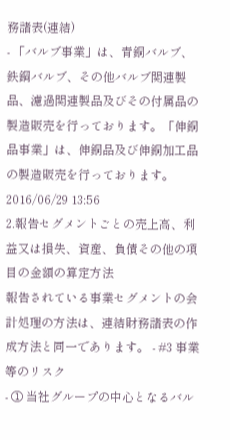務諸表(連結)
- 「バルブ事業」は、青銅バルブ、鉄鋼バルブ、その他バルブ関連製品、濾過関連製品及びその付属品の製造販売を行っております。「伸銅品事業」は、伸銅品及び伸銅加工品の製造販売を行っております。2016/06/29 13:56
2.報告セグメントごとの売上高、利益又は損失、資産、負債その他の項目の金額の算定方法
報告されている事業セグメントの会計処理の方法は、連結財務諸表の作成方法と同一であります。 - #3 事業等のリスク
- ① 当社グループの中心となるバル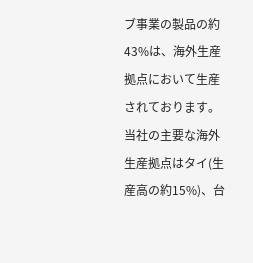ブ事業の製品の約43%は、海外生産拠点において生産されております。当社の主要な海外生産拠点はタイ(生産高の約15%)、台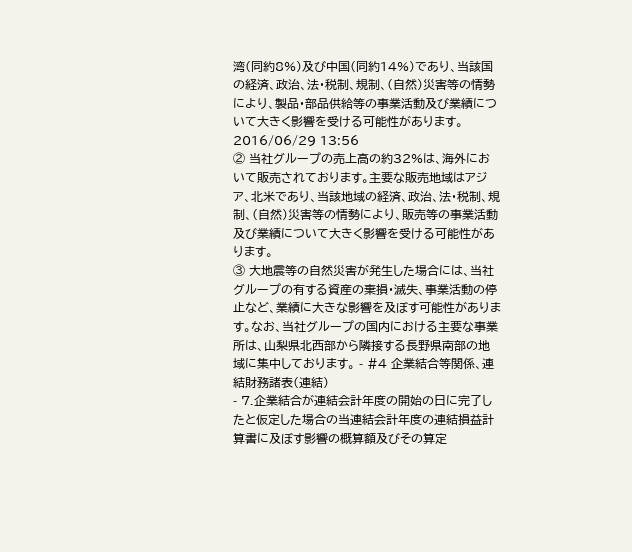湾(同約8%)及び中国(同約14%)であり、当該国の経済、政治、法・税制、規制、(自然)災害等の情勢により、製品・部品供給等の事業活動及び業績について大きく影響を受ける可能性があります。2016/06/29 13:56
② 当社グループの売上高の約32%は、海外において販売されております。主要な販売地域はアジア、北米であり、当該地域の経済、政治、法・税制、規制、(自然)災害等の情勢により、販売等の事業活動及び業績について大きく影響を受ける可能性があります。
③ 大地震等の自然災害が発生した場合には、当社グループの有する資産の棄損・滅失、事業活動の停止など、業績に大きな影響を及ぼす可能性があります。なお、当社グループの国内における主要な事業所は、山梨県北西部から隣接する長野県南部の地域に集中しております。 - #4 企業結合等関係、連結財務諸表(連結)
- 7.企業結合が連結会計年度の開始の日に完了したと仮定した場合の当連結会計年度の連結損益計算書に及ぼす影響の概算額及びその算定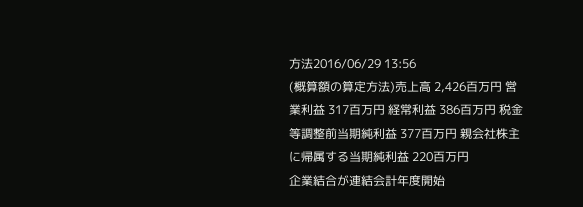方法2016/06/29 13:56
(概算額の算定方法)売上高 2,426百万円 営業利益 317百万円 経常利益 386百万円 税金等調整前当期純利益 377百万円 親会社株主に帰属する当期純利益 220百万円
企業結合が連結会計年度開始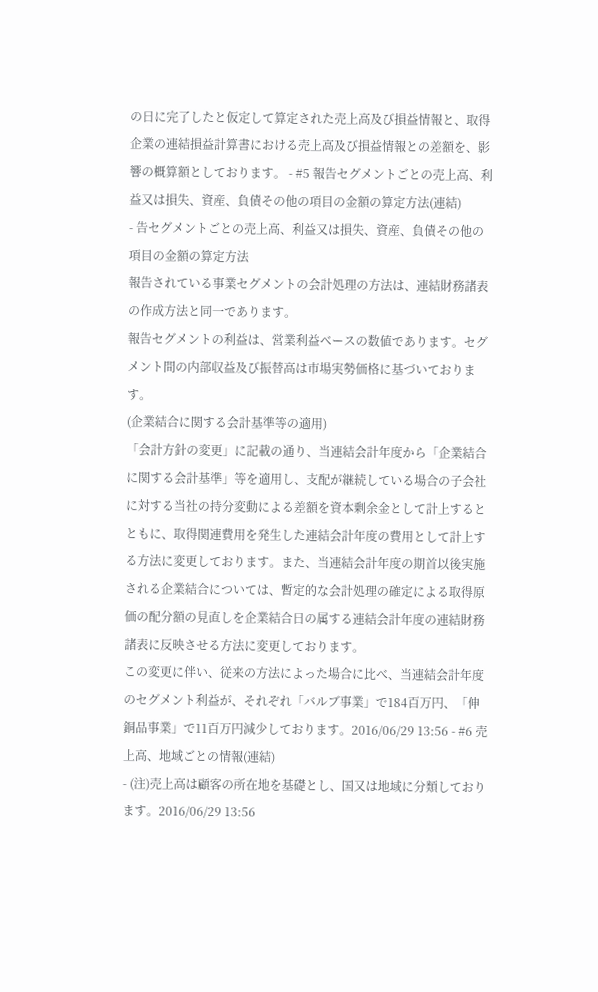の日に完了したと仮定して算定された売上高及び損益情報と、取得企業の連結損益計算書における売上高及び損益情報との差額を、影響の概算額としております。 - #5 報告セグメントごとの売上高、利益又は損失、資産、負債その他の項目の金額の算定方法(連結)
- 告セグメントごとの売上高、利益又は損失、資産、負債その他の項目の金額の算定方法
報告されている事業セグメントの会計処理の方法は、連結財務諸表の作成方法と同一であります。
報告セグメントの利益は、営業利益ベースの数値であります。セグメント間の内部収益及び振替高は市場実勢価格に基づいております。
(企業結合に関する会計基準等の適用)
「会計方針の変更」に記載の通り、当連結会計年度から「企業結合に関する会計基準」等を適用し、支配が継続している場合の子会社に対する当社の持分変動による差額を資本剰余金として計上するとともに、取得関連費用を発生した連結会計年度の費用として計上する方法に変更しております。また、当連結会計年度の期首以後実施される企業結合については、暫定的な会計処理の確定による取得原価の配分額の見直しを企業結合日の属する連結会計年度の連結財務諸表に反映させる方法に変更しております。
この変更に伴い、従来の方法によった場合に比べ、当連結会計年度のセグメント利益が、それぞれ「バルブ事業」で184百万円、「伸銅品事業」で11百万円減少しております。2016/06/29 13:56 - #6 売上高、地域ごとの情報(連結)
- (注)売上高は顧客の所在地を基礎とし、国又は地域に分類しております。2016/06/29 13:56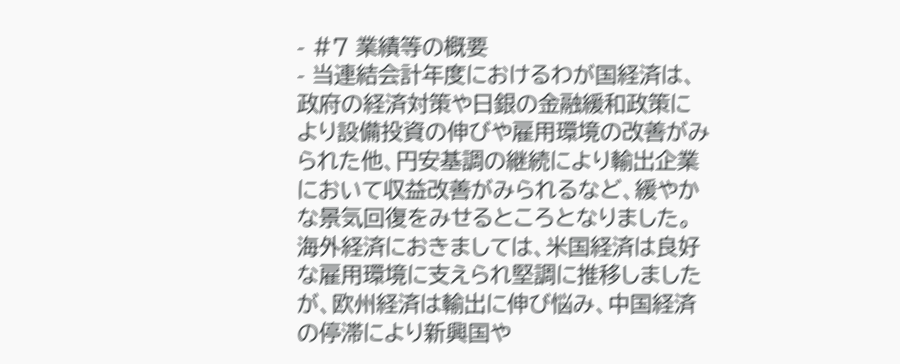- #7 業績等の概要
- 当連結会計年度におけるわが国経済は、政府の経済対策や日銀の金融緩和政策により設備投資の伸びや雇用環境の改善がみられた他、円安基調の継続により輸出企業において収益改善がみられるなど、緩やかな景気回復をみせるところとなりました。海外経済におきましては、米国経済は良好な雇用環境に支えられ堅調に推移しましたが、欧州経済は輸出に伸び悩み、中国経済の停滞により新興国や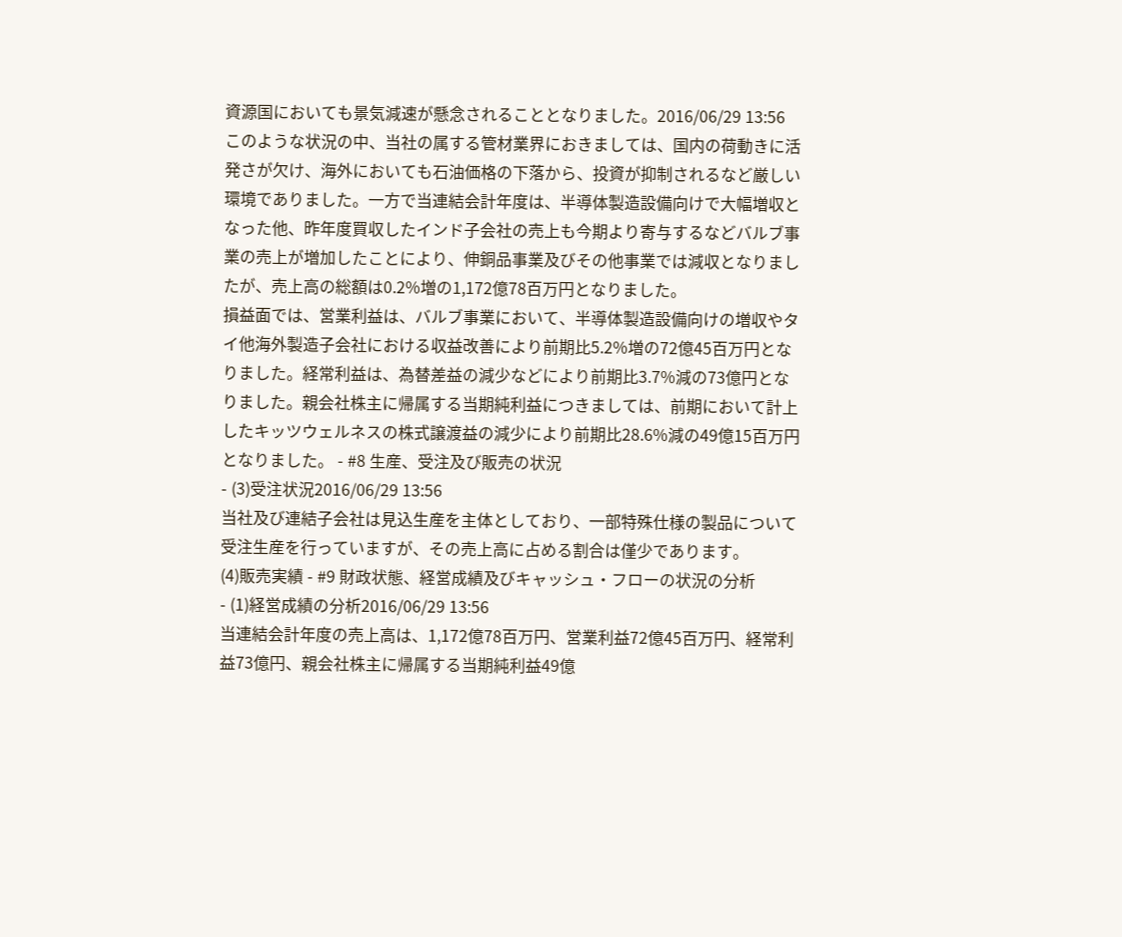資源国においても景気減速が懸念されることとなりました。2016/06/29 13:56
このような状況の中、当社の属する管材業界におきましては、国内の荷動きに活発さが欠け、海外においても石油価格の下落から、投資が抑制されるなど厳しい環境でありました。一方で当連結会計年度は、半導体製造設備向けで大幅増収となった他、昨年度買収したインド子会社の売上も今期より寄与するなどバルブ事業の売上が増加したことにより、伸銅品事業及びその他事業では減収となりましたが、売上高の総額は0.2%増の1,172億78百万円となりました。
損益面では、営業利益は、バルブ事業において、半導体製造設備向けの増収やタイ他海外製造子会社における収益改善により前期比5.2%増の72億45百万円となりました。経常利益は、為替差益の減少などにより前期比3.7%減の73億円となりました。親会社株主に帰属する当期純利益につきましては、前期において計上したキッツウェルネスの株式譲渡益の減少により前期比28.6%減の49億15百万円となりました。 - #8 生産、受注及び販売の状況
- (3)受注状況2016/06/29 13:56
当社及び連結子会社は見込生産を主体としており、一部特殊仕様の製品について受注生産を行っていますが、その売上高に占める割合は僅少であります。
(4)販売実績 - #9 財政状態、経営成績及びキャッシュ・フローの状況の分析
- (1)経営成績の分析2016/06/29 13:56
当連結会計年度の売上高は、1,172億78百万円、営業利益72億45百万円、経常利益73億円、親会社株主に帰属する当期純利益49億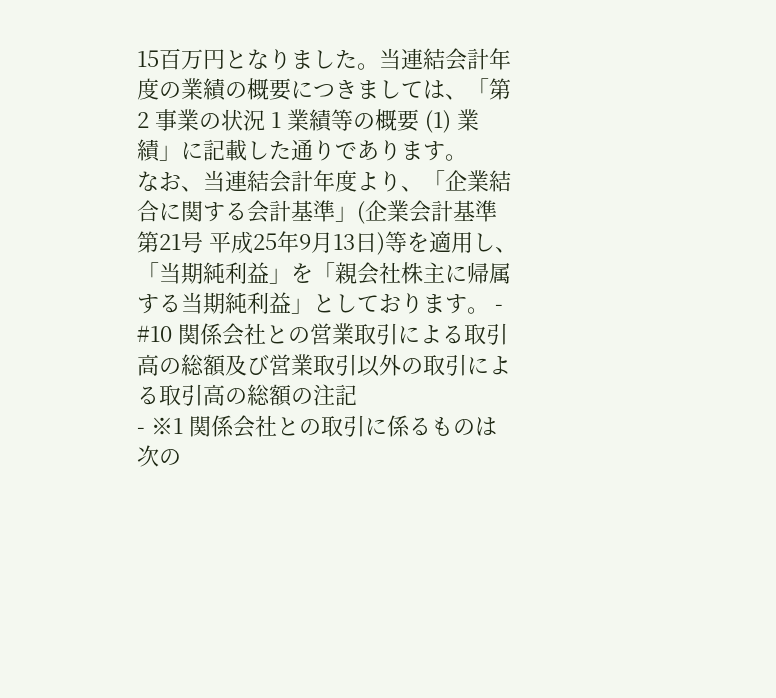15百万円となりました。当連結会計年度の業績の概要につきましては、「第2 事業の状況 1 業績等の概要 (1) 業績」に記載した通りであります。
なお、当連結会計年度より、「企業結合に関する会計基準」(企業会計基準第21号 平成25年9月13日)等を適用し、「当期純利益」を「親会社株主に帰属する当期純利益」としております。 - #10 関係会社との営業取引による取引高の総額及び営業取引以外の取引による取引高の総額の注記
- ※1 関係会社との取引に係るものは次の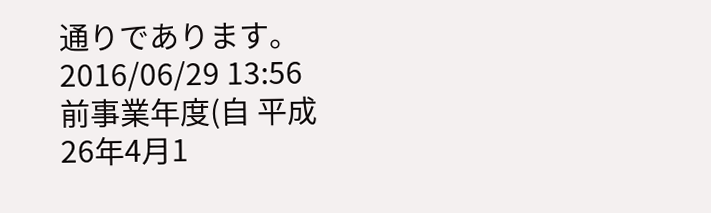通りであります。2016/06/29 13:56
前事業年度(自 平成26年4月1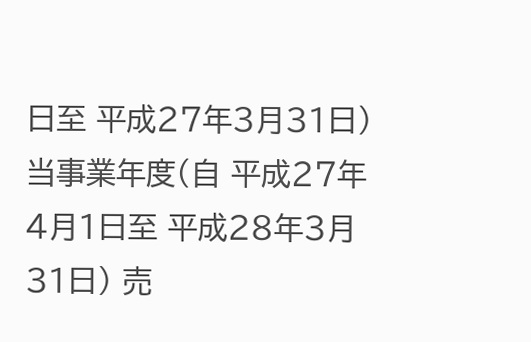日至 平成27年3月31日) 当事業年度(自 平成27年4月1日至 平成28年3月31日) 売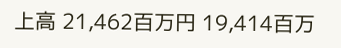上高 21,462百万円 19,414百万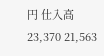円 仕入高 23,370 21,563